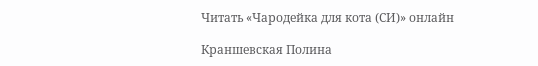Читать «Чародейка для кота (СИ)» онлайн

Краншевская Полина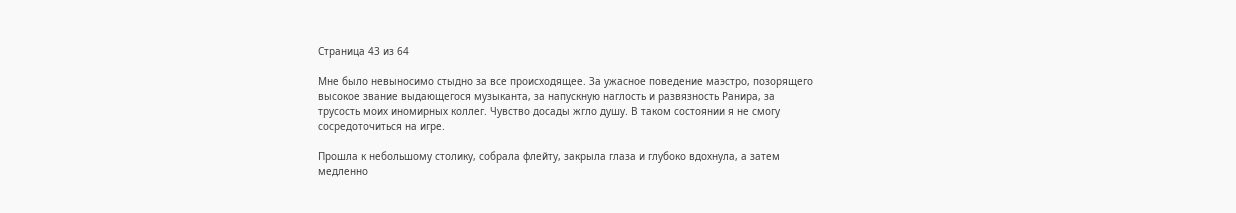Страница 43 из 64

Мне было невыносимо стыдно за все происходящее. За ужасное поведение маэстро, позорящего высокое звание выдающегося музыканта, за напускную наглость и развязность Ранира, за трусость моих иномирных коллег. Чувство досады жгло душу. В таком состоянии я не смогу сосредоточиться на игре.

Прошла к небольшому столику, собрала флейту, закрыла глаза и глубоко вдохнула, а затем медленно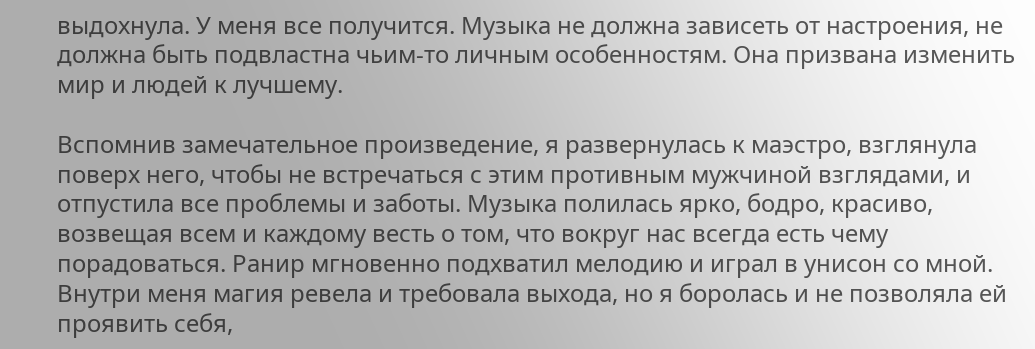выдохнула. У меня все получится. Музыка не должна зависеть от настроения, не должна быть подвластна чьим-то личным особенностям. Она призвана изменить мир и людей к лучшему.

Вспомнив замечательное произведение, я развернулась к маэстро, взглянула поверх него, чтобы не встречаться с этим противным мужчиной взглядами, и отпустила все проблемы и заботы. Музыка полилась ярко, бодро, красиво, возвещая всем и каждому весть о том, что вокруг нас всегда есть чему порадоваться. Ранир мгновенно подхватил мелодию и играл в унисон со мной. Внутри меня магия ревела и требовала выхода, но я боролась и не позволяла ей проявить себя,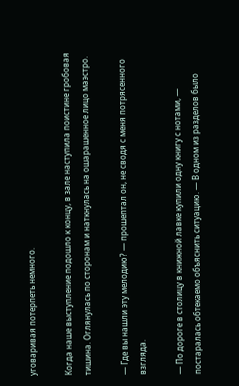уговаривая потерпеть немного.

Когда наше выступление подошло к концу, в зале наступила поистине гробовая тишина. Оглянулась по сторонам и наткнулась на ошарашенное лицо маэстро.

— Где вы нашли эту мелодию? — прошептал он, не сводя с меня потрясенного взгляда.

— По дороге в столицу в книжной лавке купили одну книгу с нотами, — постаралась обтекаемо объяснить ситуацию. — В одном из разделов было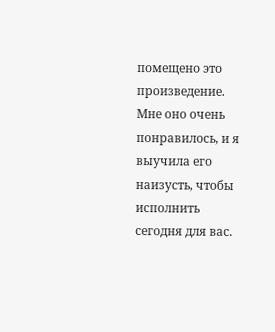помещено это произведение. Мне оно очень понравилось, и я выучила его наизусть, чтобы исполнить сегодня для вас.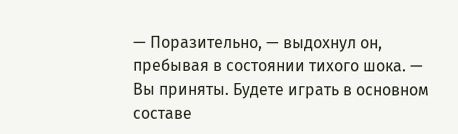— Поразительно, — выдохнул он, пребывая в состоянии тихого шока. — Вы приняты. Будете играть в основном составе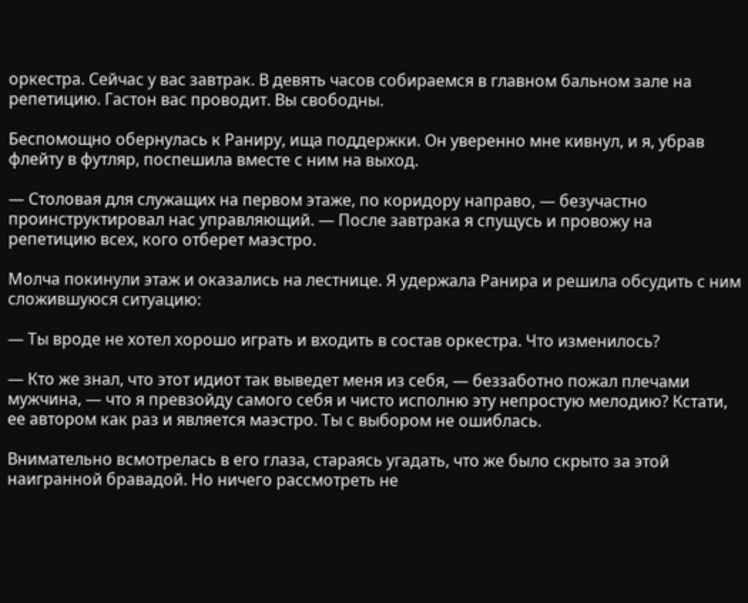оркестра. Сейчас у вас завтрак. В девять часов собираемся в главном бальном зале на репетицию. Гастон вас проводит. Вы свободны.

Беспомощно обернулась к Раниру, ища поддержки. Он уверенно мне кивнул, и я, убрав флейту в футляр, поспешила вместе с ним на выход.

— Столовая для служащих на первом этаже, по коридору направо, — безучастно проинструктировал нас управляющий. — После завтрака я спущусь и провожу на репетицию всех, кого отберет маэстро.

Молча покинули этаж и оказались на лестнице. Я удержала Ранира и решила обсудить с ним сложившуюся ситуацию:

— Ты вроде не хотел хорошо играть и входить в состав оркестра. Что изменилось?

— Кто же знал, что этот идиот так выведет меня из себя, — беззаботно пожал плечами мужчина, — что я превзойду самого себя и чисто исполню эту непростую мелодию? Кстати, ее автором как раз и является маэстро. Ты с выбором не ошиблась.

Внимательно всмотрелась в его глаза, стараясь угадать, что же было скрыто за этой наигранной бравадой. Но ничего рассмотреть не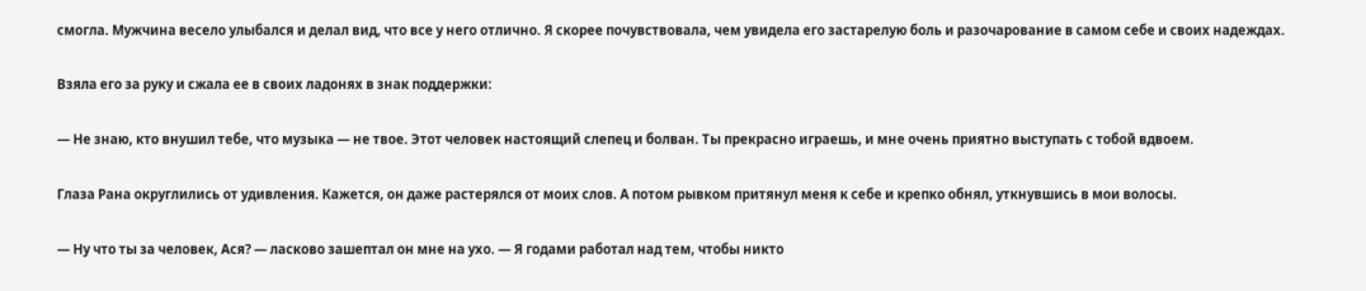смогла. Мужчина весело улыбался и делал вид, что все у него отлично. Я скорее почувствовала, чем увидела его застарелую боль и разочарование в самом себе и своих надеждах.

Взяла его за руку и сжала ее в своих ладонях в знак поддержки:

— Не знаю, кто внушил тебе, что музыка — не твое. Этот человек настоящий слепец и болван. Ты прекрасно играешь, и мне очень приятно выступать с тобой вдвоем.

Глаза Рана округлились от удивления. Кажется, он даже растерялся от моих слов. А потом рывком притянул меня к себе и крепко обнял, уткнувшись в мои волосы.

— Ну что ты за человек, Ася? — ласково зашептал он мне на ухо. — Я годами работал над тем, чтобы никто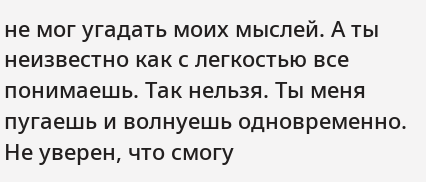не мог угадать моих мыслей. А ты неизвестно как с легкостью все понимаешь. Так нельзя. Ты меня пугаешь и волнуешь одновременно. Не уверен, что смогу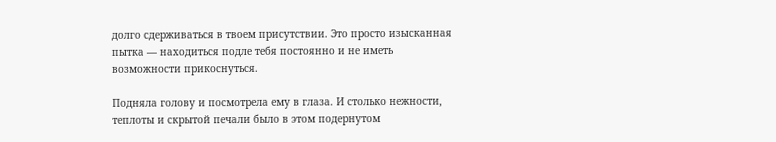долго сдерживаться в твоем присутствии. Это просто изысканная пытка — находиться подле тебя постоянно и не иметь возможности прикоснуться.

Подняла голову и посмотрела ему в глаза. И столько нежности, теплоты и скрытой печали было в этом подернутом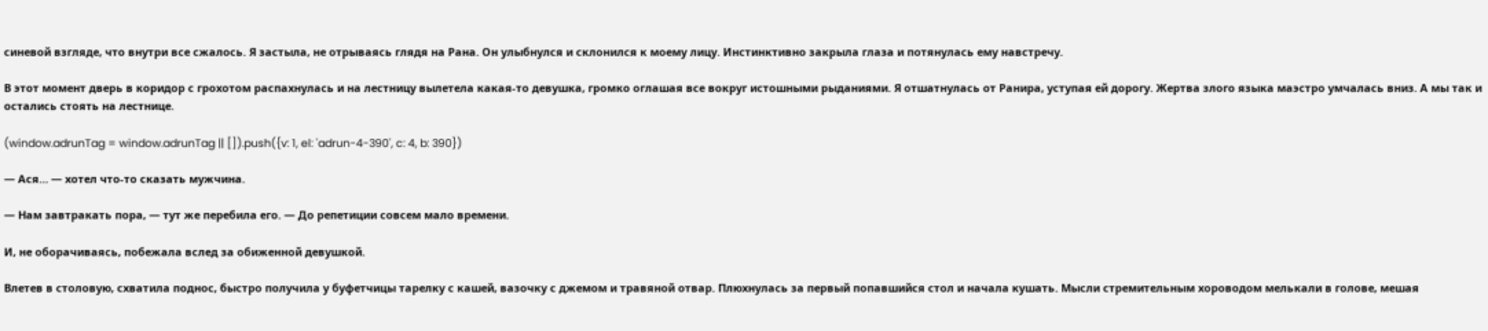синевой взгляде, что внутри все сжалось. Я застыла, не отрываясь глядя на Рана. Он улыбнулся и склонился к моему лицу. Инстинктивно закрыла глаза и потянулась ему навстречу.

В этот момент дверь в коридор с грохотом распахнулась и на лестницу вылетела какая-то девушка, громко оглашая все вокруг истошными рыданиями. Я отшатнулась от Ранира, уступая ей дорогу. Жертва злого языка маэстро умчалась вниз. А мы так и остались стоять на лестнице.

(window.adrunTag = window.adrunTag || []).push({v: 1, el: 'adrun-4-390', c: 4, b: 390})

— Ася… — хотел что-то сказать мужчина.

— Нам завтракать пора, — тут же перебила его. — До репетиции совсем мало времени.

И, не оборачиваясь, побежала вслед за обиженной девушкой.

Влетев в столовую, схватила поднос, быстро получила у буфетчицы тарелку с кашей, вазочку с джемом и травяной отвар. Плюхнулась за первый попавшийся стол и начала кушать. Мысли стремительным хороводом мелькали в голове, мешая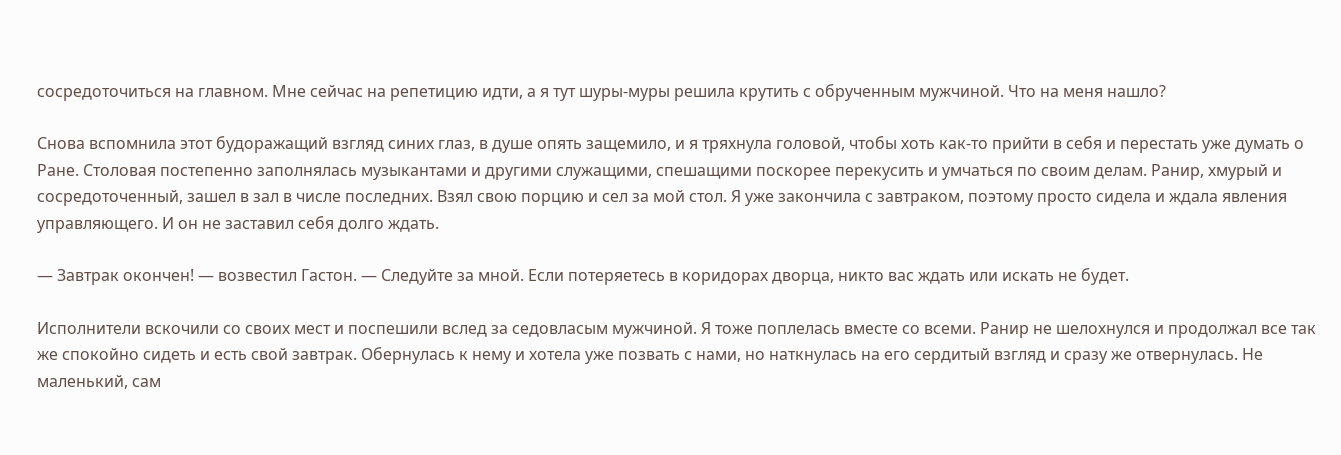сосредоточиться на главном. Мне сейчас на репетицию идти, а я тут шуры-муры решила крутить с обрученным мужчиной. Что на меня нашло?

Снова вспомнила этот будоражащий взгляд синих глаз, в душе опять защемило, и я тряхнула головой, чтобы хоть как-то прийти в себя и перестать уже думать о Ране. Столовая постепенно заполнялась музыкантами и другими служащими, спешащими поскорее перекусить и умчаться по своим делам. Ранир, хмурый и сосредоточенный, зашел в зал в числе последних. Взял свою порцию и сел за мой стол. Я уже закончила с завтраком, поэтому просто сидела и ждала явления управляющего. И он не заставил себя долго ждать.

— Завтрак окончен! — возвестил Гастон. — Следуйте за мной. Если потеряетесь в коридорах дворца, никто вас ждать или искать не будет.

Исполнители вскочили со своих мест и поспешили вслед за седовласым мужчиной. Я тоже поплелась вместе со всеми. Ранир не шелохнулся и продолжал все так же спокойно сидеть и есть свой завтрак. Обернулась к нему и хотела уже позвать с нами, но наткнулась на его сердитый взгляд и сразу же отвернулась. Не маленький, сам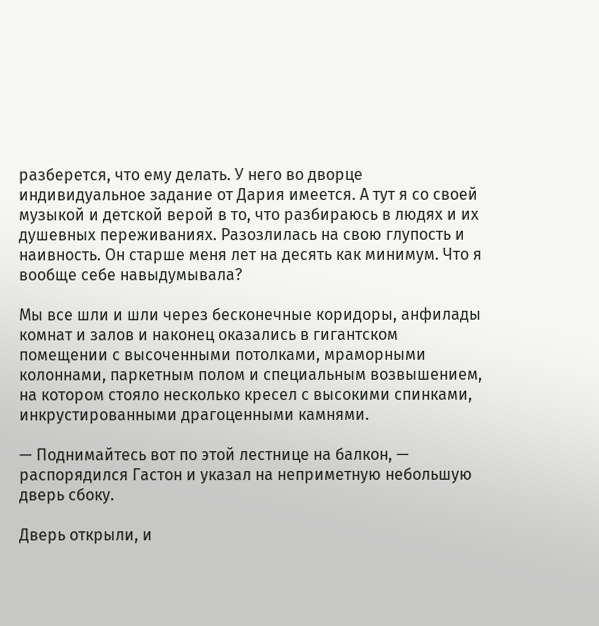разберется, что ему делать. У него во дворце индивидуальное задание от Дария имеется. А тут я со своей музыкой и детской верой в то, что разбираюсь в людях и их душевных переживаниях. Разозлилась на свою глупость и наивность. Он старше меня лет на десять как минимум. Что я вообще себе навыдумывала?

Мы все шли и шли через бесконечные коридоры, анфилады комнат и залов и наконец оказались в гигантском помещении с высоченными потолками, мраморными колоннами, паркетным полом и специальным возвышением, на котором стояло несколько кресел с высокими спинками, инкрустированными драгоценными камнями.

— Поднимайтесь вот по этой лестнице на балкон, — распорядился Гастон и указал на неприметную небольшую дверь сбоку.

Дверь открыли, и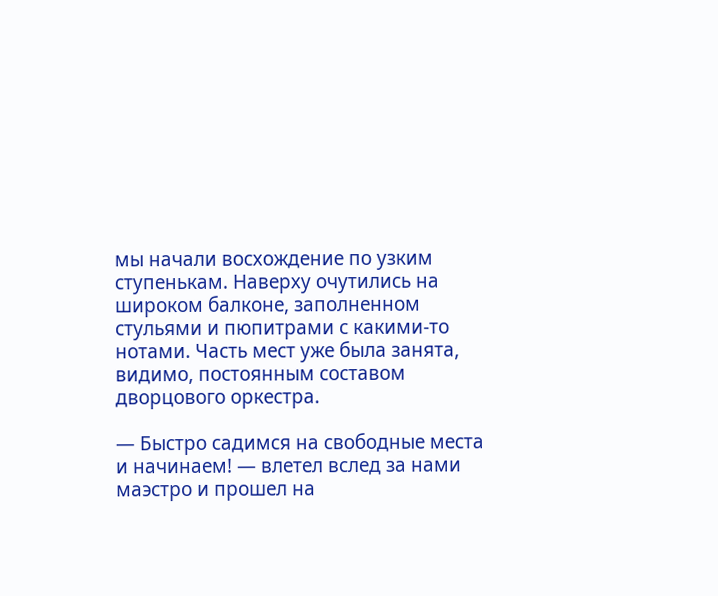мы начали восхождение по узким ступенькам. Наверху очутились на широком балконе, заполненном стульями и пюпитрами с какими-то нотами. Часть мест уже была занята, видимо, постоянным составом дворцового оркестра.

— Быстро садимся на свободные места и начинаем! — влетел вслед за нами маэстро и прошел на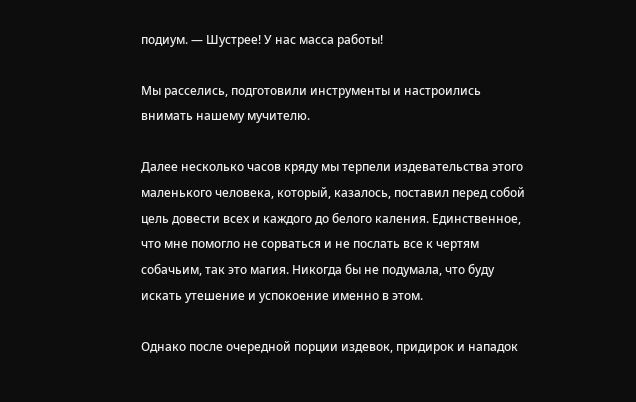подиум. — Шустрее! У нас масса работы!

Мы расселись, подготовили инструменты и настроились внимать нашему мучителю.

Далее несколько часов кряду мы терпели издевательства этого маленького человека, который, казалось, поставил перед собой цель довести всех и каждого до белого каления. Единственное, что мне помогло не сорваться и не послать все к чертям собачьим, так это магия. Никогда бы не подумала, что буду искать утешение и успокоение именно в этом.

Однако после очередной порции издевок, придирок и нападок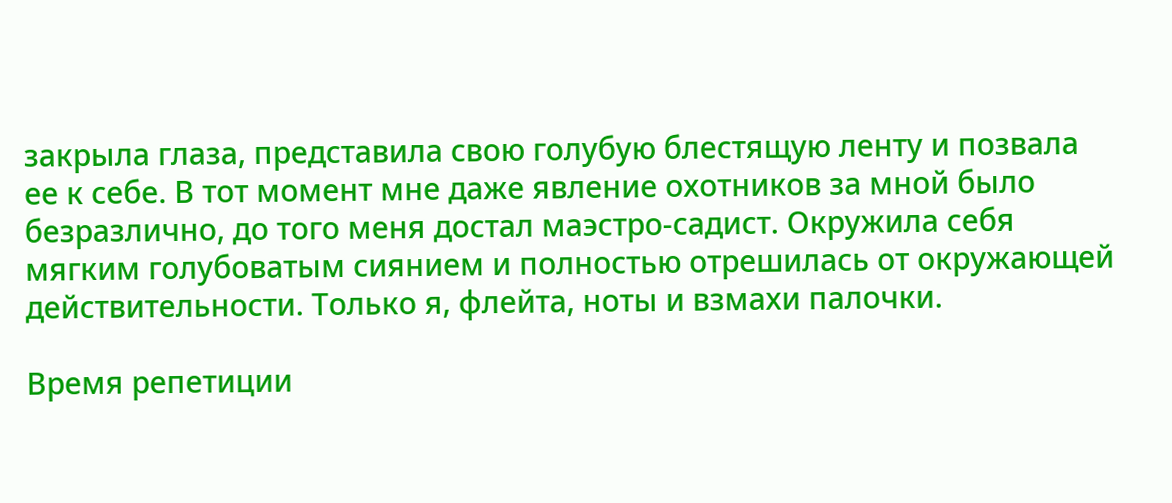закрыла глаза, представила свою голубую блестящую ленту и позвала ее к себе. В тот момент мне даже явление охотников за мной было безразлично, до того меня достал маэстро-садист. Окружила себя мягким голубоватым сиянием и полностью отрешилась от окружающей действительности. Только я, флейта, ноты и взмахи палочки.

Время репетиции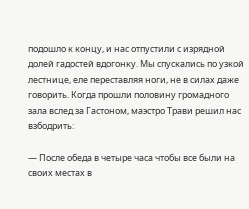подошло к концу, и нас отпустили с изрядной долей гадостей вдогонку. Мы спускались по узкой лестнице, еле переставляя ноги, не в силах даже говорить. Когда прошли половину громадного зала вслед за Гастоном, маэстро Трави решил нас взбодрить:

— После обеда в четыре часа чтобы все были на своих местах в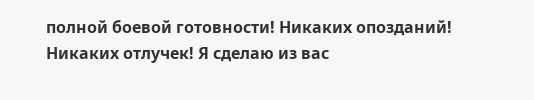полной боевой готовности! Никаких опозданий! Никаких отлучек! Я сделаю из вас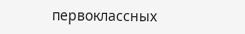первоклассных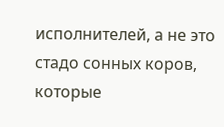исполнителей, а не это стадо сонных коров, которые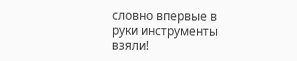словно впервые в руки инструменты взяли!